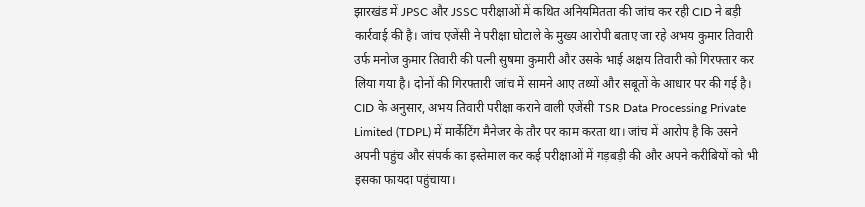झारखंड में JPSC और JSSC परीक्षाओं में कथित अनियमितता की जांच कर रही CID ने बड़ी कार्रवाई की है। जांच एजेंसी ने परीक्षा घोटाले के मुख्य आरोपी बताए जा रहे अभय कुमार तिवारी उर्फ मनोज कुमार तिवारी की पत्नी सुषमा कुमारी और उसके भाई अक्षय तिवारी को गिरफ्तार कर लिया गया है। दोनों की गिरफ्तारी जांच में सामने आए तथ्यों और सबूतों के आधार पर की गई है।
CID के अनुसार, अभय तिवारी परीक्षा कराने वाली एजेंसी TSR Data Processing Private Limited (TDPL) में मार्केटिंग मैनेजर के तौर पर काम करता था। जांच में आरोप है कि उसने अपनी पहुंच और संपर्क का इस्तेमाल कर कई परीक्षाओं में गड़बड़ी की और अपने करीबियों को भी इसका फायदा पहुंचाया।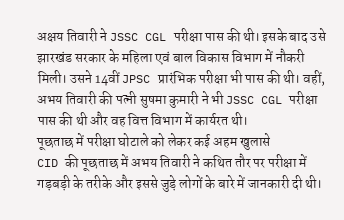अक्षय तिवारी ने JSSC CGL परीक्षा पास की थी। इसके बाद उसे झारखंड सरकार के महिला एवं बाल विकास विभाग में नौकरी मिली। उसने 14वीं JPSC प्रारंभिक परीक्षा भी पास की थी। वहीं, अभय तिवारी की पत्नी सुषमा कुमारी ने भी JSSC CGL परीक्षा पास की थी और वह वित्त विभाग में कार्यरत थी।
पूछताछ में परीक्षा घोटाले को लेकर कई अहम खुलासे
CID की पूछताछ में अभय तिवारी ने कथित तौर पर परीक्षा में गड़बड़ी के तरीके और इससे जुड़े लोगों के बारे में जानकारी दी थी।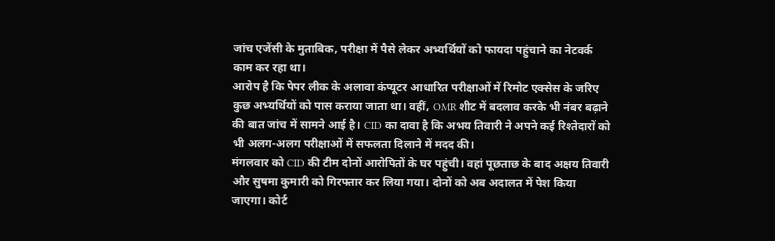जांच एजेंसी के मुताबिक, परीक्षा में पैसे लेकर अभ्यर्थियों को फायदा पहुंचाने का नेटवर्क काम कर रहा था।
आरोप है कि पेपर लीक के अलावा कंप्यूटर आधारित परीक्षाओं में रिमोट एक्सेस के जरिए कुछ अभ्यर्थियों को पास कराया जाता था। वहीं, OMR शीट में बदलाव करके भी नंबर बढ़ाने की बात जांच में सामने आई है। CID का दावा है कि अभय तिवारी ने अपने कई रिश्तेदारों को भी अलग-अलग परीक्षाओं में सफलता दिलाने में मदद की।
मंगलवार को CID की टीम दोनों आरोपितों के घर पहुंची। वहां पूछताछ के बाद अक्षय तिवारी और सुषमा कुमारी को गिरफ्तार कर लिया गया। दोनों को अब अदालत में पेश किया जाएगा। कोर्ट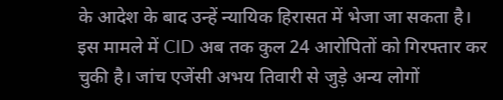के आदेश के बाद उन्हें न्यायिक हिरासत में भेजा जा सकता है।
इस मामले में CID अब तक कुल 24 आरोपितों को गिरफ्तार कर चुकी है। जांच एजेंसी अभय तिवारी से जुड़े अन्य लोगों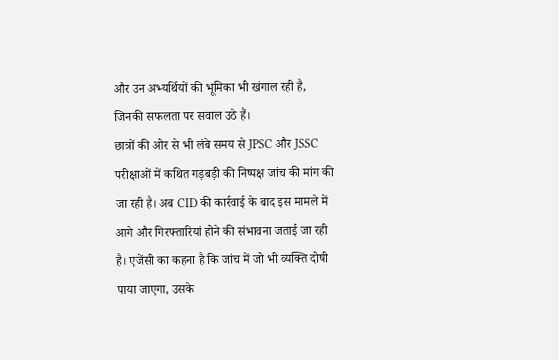और उन अभ्यर्थियों की भूमिका भी खंगाल रही है, जिनकी सफलता पर सवाल उठे हैं।
छात्रों की ओर से भी लंबे समय से JPSC और JSSC परीक्षाओं में कथित गड़बड़ी की निष्पक्ष जांच की मांग की जा रही है। अब CID की कार्रवाई के बाद इस मामले में आगे और गिरफ्तारियां होने की संभावना जताई जा रही है। एजेंसी का कहना है कि जांच में जो भी व्यक्ति दोषी पाया जाएगा, उसके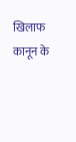खिलाफ कानून के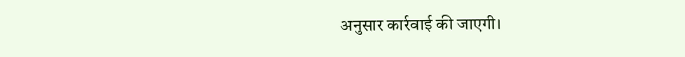अनुसार कार्रवाई की जाएगी।